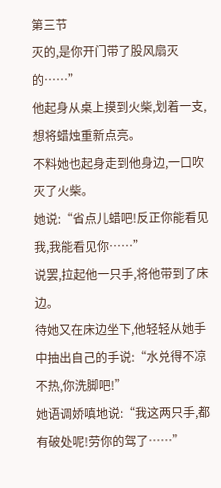第三节
灭的,是你开门带了股风扇灭的……”
他起身从桌上摸到火柴,划着一支,想将蜡烛重新点亮。
不料她也起身走到他身边,一口吹灭了火柴。
她说:“省点儿蜡吧!反正你能看见我,我能看见你……”
说罢,拉起他一只手,将他带到了床边。
待她又在床边坐下,他轻轻从她手中抽出自己的手说:“水兑得不凉不热,你洗脚吧!”
她语调娇嗔地说:“我这两只手,都有破处呢!劳你的驾了……”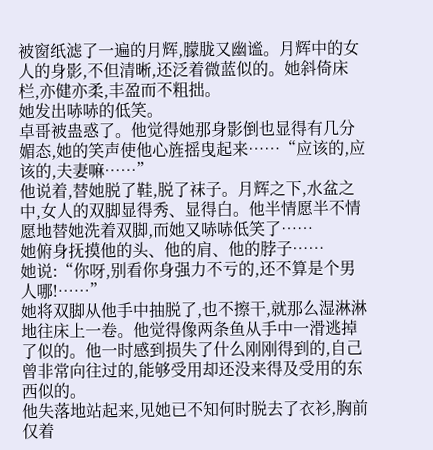被窗纸滤了一遍的月辉,朦胧又幽谧。月辉中的女人的身影,不但清晰,还泛着微蓝似的。她斜倚床栏,亦健亦柔,丰盈而不粗拙。
她发出哧哧的低笑。
卓哥被蛊惑了。他觉得她那身影倒也显得有几分媚态,她的笑声使他心旌摇曳起来……“应该的,应该的,夫妻嘛……”
他说着,替她脱了鞋,脱了袜子。月辉之下,水盆之中,女人的双脚显得秀、显得白。他半情愿半不情愿地替她洗着双脚,而她又哧哧低笑了……
她俯身抚摸他的头、他的肩、他的脖子……
她说:“你呀,别看你身强力不亏的,还不算是个男人哪!……”
她将双脚从他手中抽脱了,也不擦干,就那么湿淋淋地往床上一卷。他觉得像两条鱼从手中一滑逃掉了似的。他一时感到损失了什么刚刚得到的,自己曾非常向往过的,能够受用却还没来得及受用的东西似的。
他失落地站起来,见她已不知何时脱去了衣衫,胸前仅着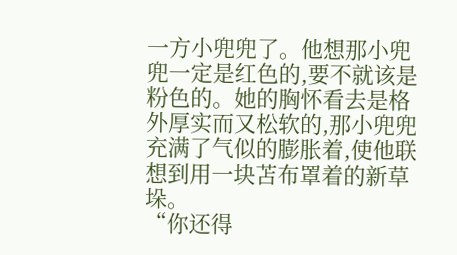一方小兜兜了。他想那小兜兜一定是红色的,要不就该是粉色的。她的胸怀看去是格外厚实而又松软的,那小兜兜充满了气似的膨胀着,使他联想到用一块苫布罩着的新草垛。
“你还得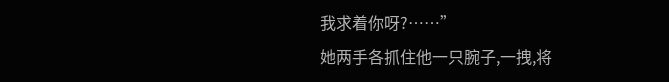我求着你呀?……”
她两手各抓住他一只腕子,一拽,将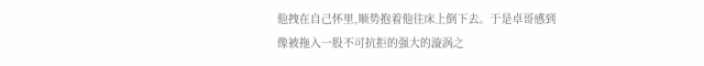他拽在自己怀里,顺势抱着他往床上倒下去。于是卓哥感到像被拖入一股不可抗拒的强大的漩涡之